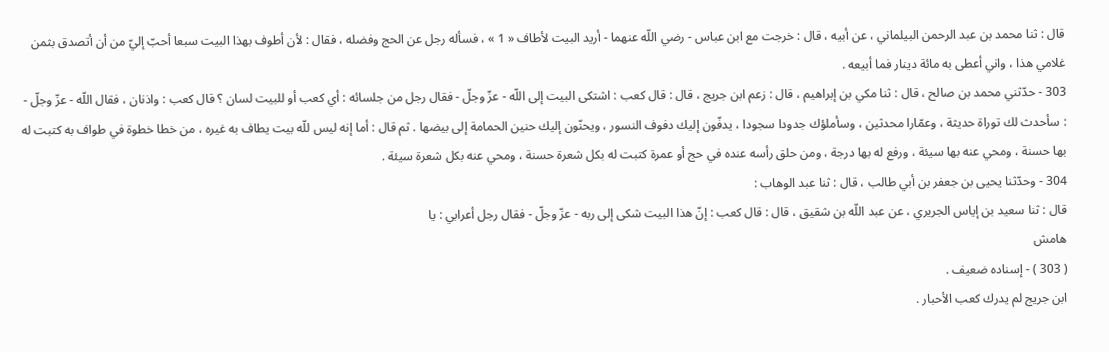قال : ثنا محمد بن عبد الرحمن البيلماني ، عن أبيه ، قال : خرجت مع ابن عباس - رضي اللّه عنهما - أريد البيت لأطاف « 1 » ، فسأله رجل عن الحج وفضله ، فقال : لأن أطوف بهذا البيت سبعا أحبّ إليّ من أن أتصدق بثمن غلامي هذا ، واني أعطى به مائة دينار فما أبيعه .
303 - حدّثني محمد بن صالح ، قال : ثنا مكي بن إبراهيم ، قال : زعم ابن جريج ، قال : قال كعب : اشتكى البيت إلى اللّه - عزّ وجلّ - فقال رجل من جلسائه : أي كعب أو للبيت لسان ؟ قال كعب : واذنان ، فقال اللّه - عزّ وجلّ - : سأحدث لك توراة حديثة ، وعمّارا محدثين ، وسأملؤك جدودا سجودا ، يدفّون إليك دفوف النسور ، ويحنّون إليك حنين الحمامة إلى بيضها . ثم قال : أما إنه ليس للّه بيت يطاف به غيره ، من خطا خطوة في طواف به كتبت له بها حسنة ، ومحي عنه بها سيئة ، ورفع له بها درجة ، ومن حلق رأسه عنده في حج أو عمرة كتبت له بكل شعرة حسنة ، ومحي عنه بكل شعرة سيئة .
304 - وحدّثنا يحيى بن جعفر بن أبي طالب ، قال : ثنا عبد الوهاب :
قال : ثنا سعيد بن إياس الجريري ، عن عبد اللّه بن شقيق ، قال : قال كعب : إنّ هذا البيت شكى إلى ربه - عزّ وجلّ - فقال رجل أعرابي : يا
هامش
( 303 ) - إسناده ضعيف .
ابن جريج لم يدرك كعب الأحبار .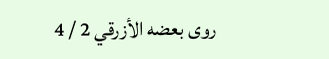روى بعضه الأزرقي 2 / 4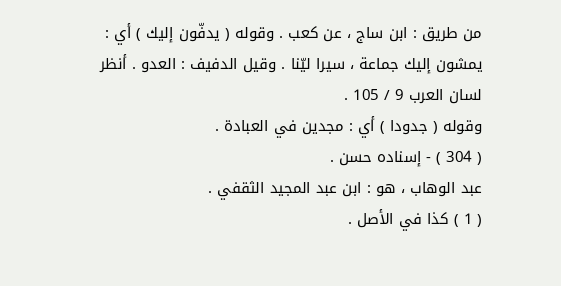من طريق : ابن ساج ، عن كعب . وقوله ( يدفّون إليك ) أي : يمشون إليك جماعة ، سيرا ليّنا . وقيل الدفيف : العدو . أنظر لسان العرب 9 / 105 .
وقوله ( جدودا ) أي : مجدين في العبادة .
( 304 ) - إسناده حسن .
عبد الوهاب ، هو : ابن عبد المجيد الثقفي .
( 1 ) كذا في الأصل .